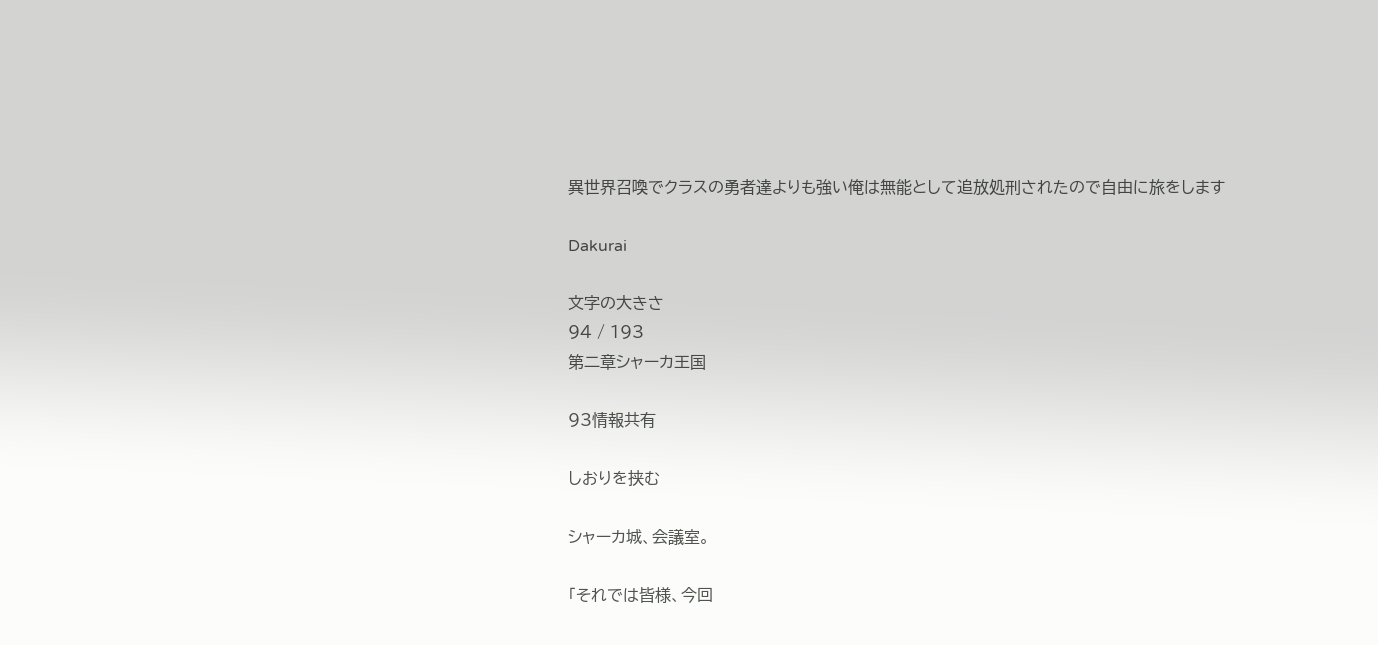異世界召喚でクラスの勇者達よりも強い俺は無能として追放処刑されたので自由に旅をします

Dakurai

文字の大きさ
94 / 193
第二章シャーカ王国

93情報共有

しおりを挟む

シャーカ城、会議室。

「それでは皆様、今回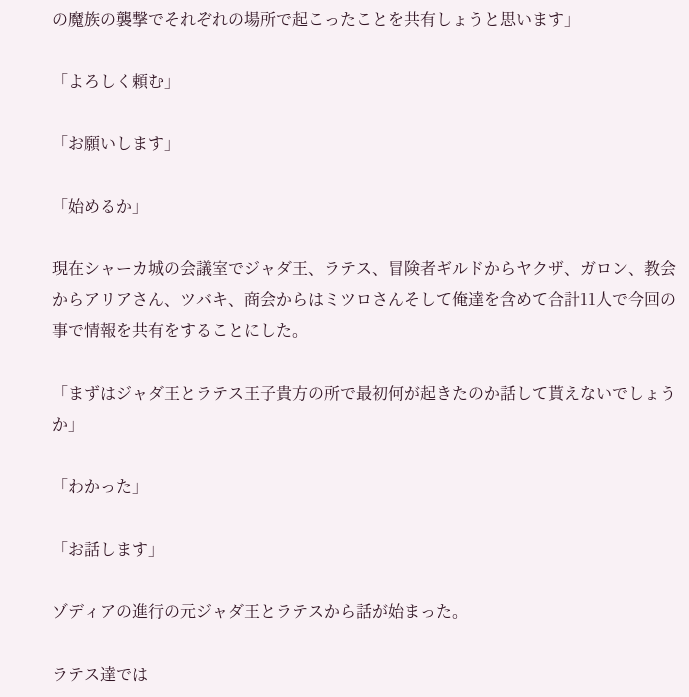の魔族の襲撃でそれぞれの場所で起こったことを共有しょうと思います」

「よろしく頼む」

「お願いします」

「始めるか」

現在シャーカ城の会議室でジャダ王、ラテス、冒険者ギルドからヤクザ、ガロン、教会からアリアさん、ツバキ、商会からはミツロさんそして俺達を含めて合計11人で今回の事で情報を共有をすることにした。

「まずはジャダ王とラテス王子貴方の所で最初何が起きたのか話して貰えないでしょうか」

「わかった」

「お話します」

ゾディアの進行の元ジャダ王とラテスから話が始まった。

ラテス達では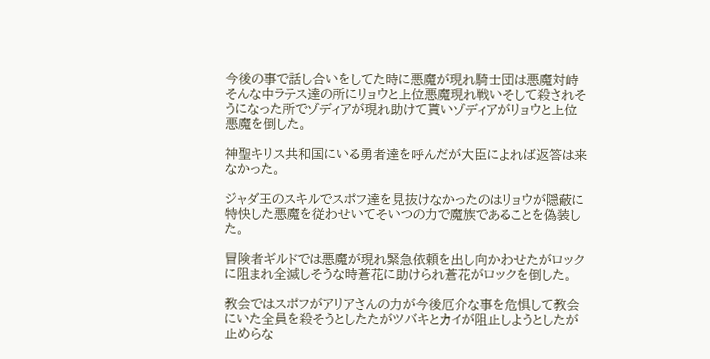今後の事で話し合いをしてた時に悪魔が現れ騎士団は悪魔対峙そんな中ラテス達の所にリョウと上位悪魔現れ戦いそして殺されそうになった所でゾディアが現れ助けて貰いゾディアがリョウと上位悪魔を倒した。

神聖キリス共和国にいる勇者達を呼んだが大臣によれば返答は来なかった。

ジャダ王のスキルでスポフ達を見抜けなかったのはリョウが隠蔽に特快した悪魔を従わせいてそいつの力で魔族であることを偽装した。

冒険者ギルドでは悪魔が現れ緊急依頼を出し向かわせたがロックに阻まれ全滅しそうな時蒼花に助けられ蒼花がロックを倒した。

教会ではスポフがアリアさんの力が今後厄介な事を危惧して教会にいた全員を殺そうとしたたがツバキとカイが阻止しようとしたが止めらな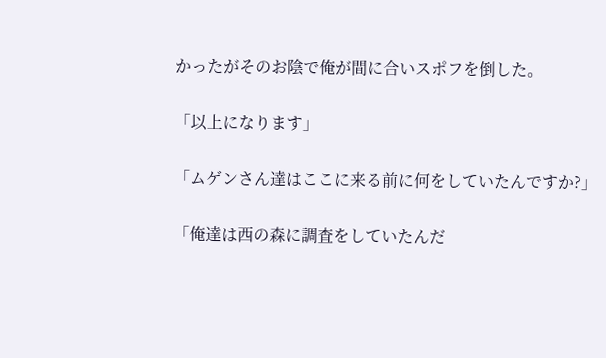かったがそのお陰で俺が間に合いスポフを倒した。

「以上になります」

「ムゲンさん達はここに来る前に何をしていたんですか?」

「俺達は西の森に調査をしていたんだ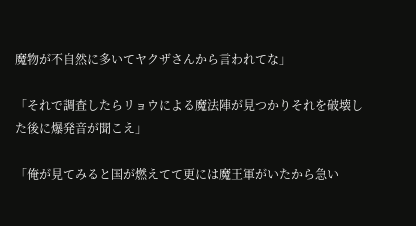魔物が不自然に多いてヤクザさんから言われてな」

「それで調査したらリョウによる魔法陣が見つかりそれを破壊した後に爆発音が聞こえ」

「俺が見てみると国が燃えてて更には魔王軍がいたから急い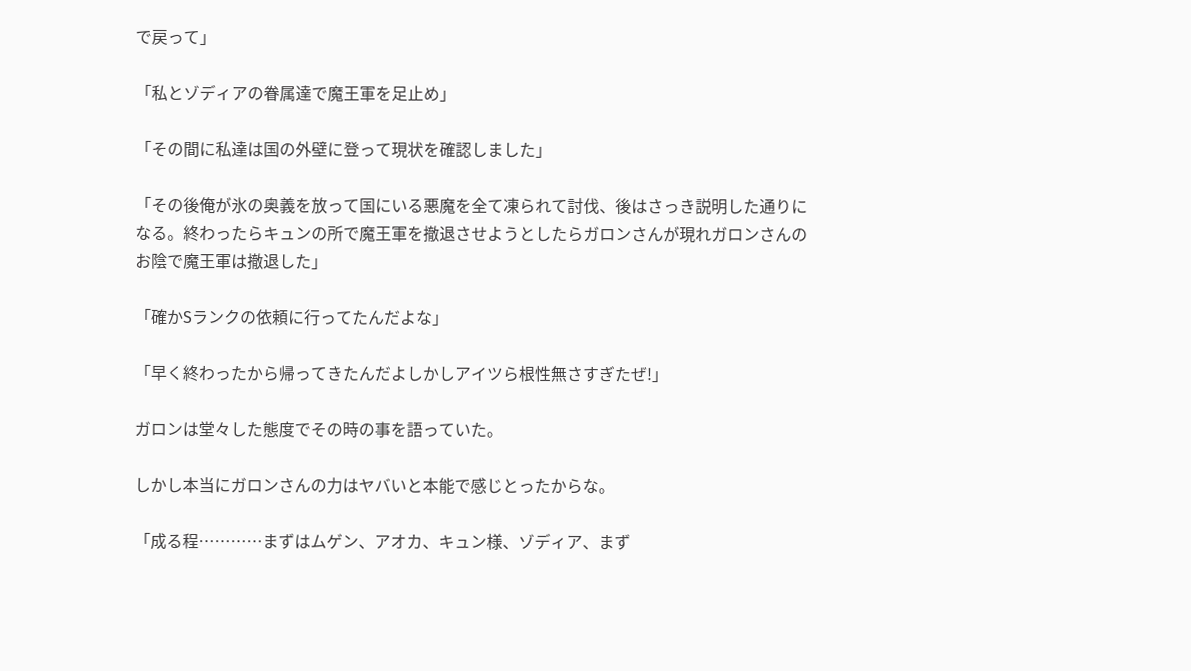で戻って」

「私とゾディアの眷属達で魔王軍を足止め」

「その間に私達は国の外壁に登って現状を確認しました」

「その後俺が氷の奥義を放って国にいる悪魔を全て凍られて討伐、後はさっき説明した通りになる。終わったらキュンの所で魔王軍を撤退させようとしたらガロンさんが現れガロンさんのお陰で魔王軍は撤退した」

「確かSランクの依頼に行ってたんだよな」

「早く終わったから帰ってきたんだよしかしアイツら根性無さすぎたぜ!」

ガロンは堂々した態度でその時の事を語っていた。

しかし本当にガロンさんの力はヤバいと本能で感じとったからな。

「成る程…………まずはムゲン、アオカ、キュン様、ゾディア、まず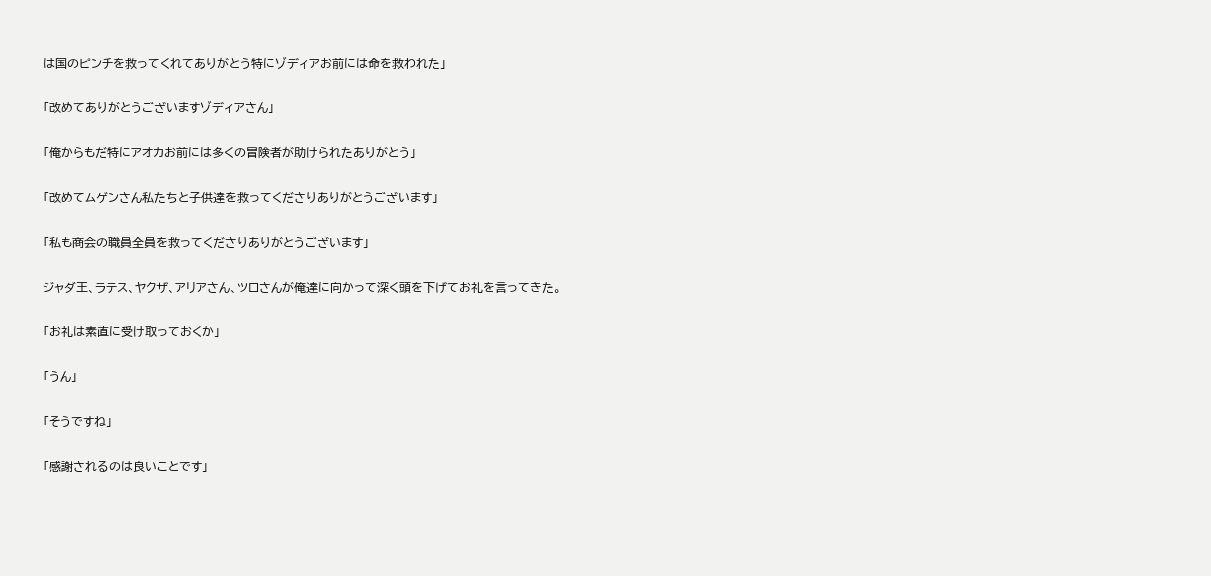は国のピンチを救ってくれてありがとう特にゾディアお前には命を救われた」

「改めてありがとうございますゾディアさん」

「俺からもだ特にアオカお前には多くの冒険者が助けられたありがとう」

「改めてムゲンさん私たちと子供達を救ってくださりありがとうございます」

「私も商会の職員全員を救ってくださりありがとうございます」

ジャダ王、ラテス、ヤクザ、アリアさん、ツロさんが俺達に向かって深く頭を下げてお礼を言ってきた。

「お礼は素直に受け取っておくか」

「うん」

「そうですね」

「感謝されるのは良いことです」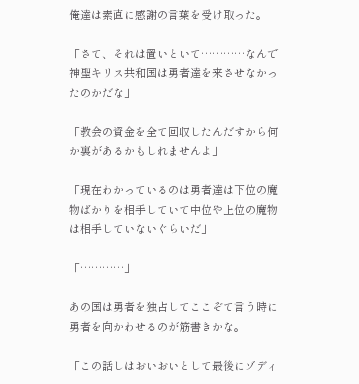俺達は素直に感謝の言葉を受け取った。

「さて、それは置いといて…………なんで神聖キリス共和国は勇者達を来させなかったのかだな」

「教会の資金を全て回収したんだすから何か裏があるかもしれませんよ」

「現在わかっているのは勇者達は下位の魔物ばかりを相手していて中位や上位の魔物は相手していないぐらいだ」

「…………」

あの国は勇者を独占してここぞて言う時に勇者を向かわせるのが筋書きかな。

「この話しはおいおいとして最後にゾディ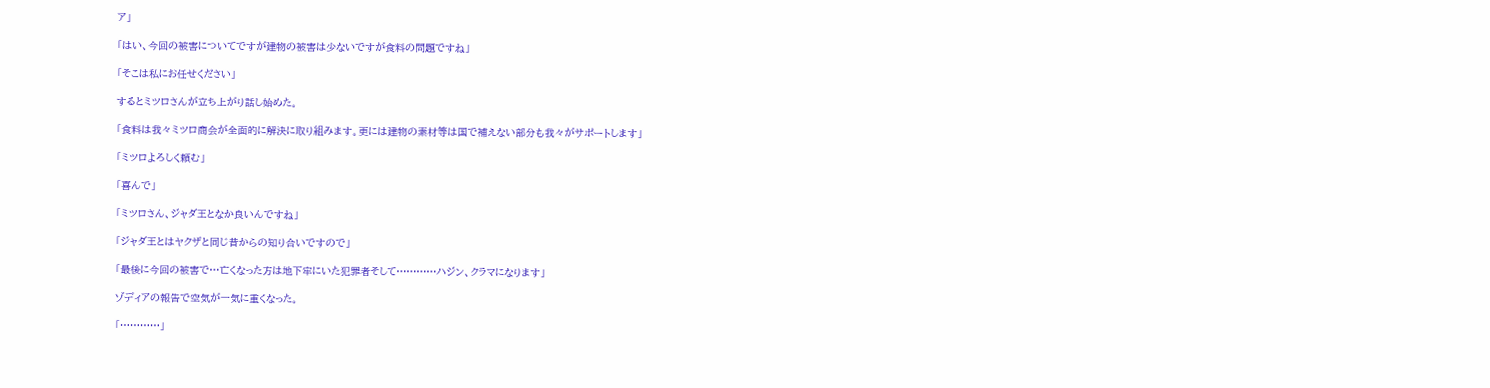ア」

「はい、今回の被害についてですが建物の被害は少ないですが食料の問題ですね」

「そこは私にお任せください」

するとミツロさんが立ち上がり話し始めた。

「食料は我々ミツロ商会が全面的に解決に取り組みます。更には建物の素材等は国で補えない部分も我々がサポートします」

「ミツロよろしく頼む」

「喜んで」

「ミツロさん、ジャダ王となか良いんですね」

「ジャダ王とはヤクザと同じ昔からの知り合いですので」

「最後に今回の被害で…亡くなった方は地下牢にいた犯罪者そして…………ハジン、クラマになります」

ゾディアの報告で空気が一気に重くなった。

「…………」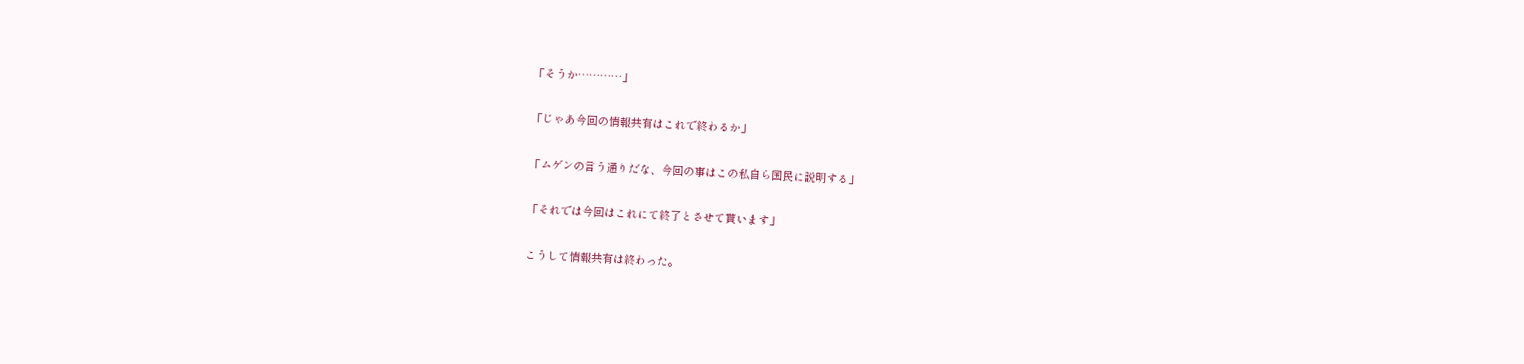「そうか…………」

「じゃあ今回の情報共有はこれで終わるか」

「ムゲンの言う通りだな、今回の事はこの私自ら国民に説明する」

「それでは今回はこれにて終了とさせて貰います」

こうして情報共有は終わった。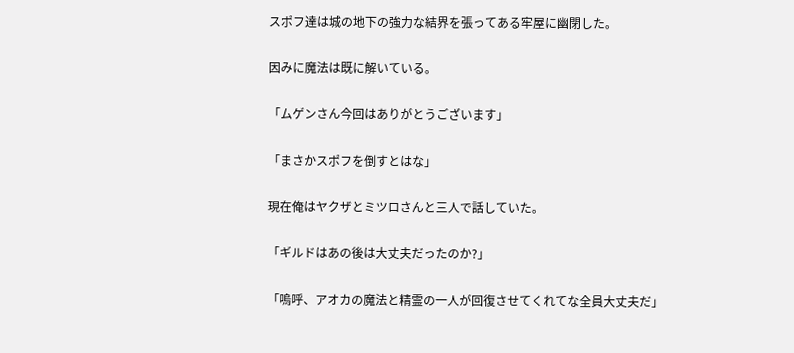スポフ達は城の地下の強力な結界を張ってある牢屋に幽閉した。

因みに魔法は既に解いている。

「ムゲンさん今回はありがとうございます」

「まさかスポフを倒すとはな」

現在俺はヤクザとミツロさんと三人で話していた。

「ギルドはあの後は大丈夫だったのか?」

「嗚呼、アオカの魔法と精霊の一人が回復させてくれてな全員大丈夫だ」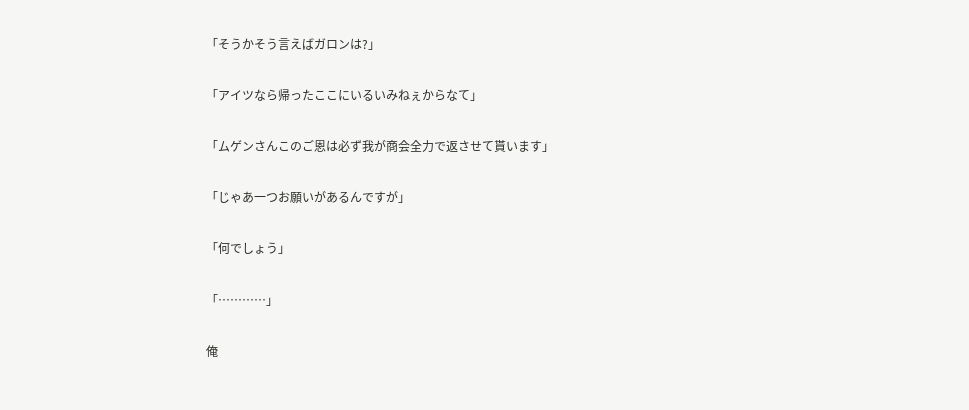「そうかそう言えばガロンは?」

「アイツなら帰ったここにいるいみねぇからなて」

「ムゲンさんこのご恩は必ず我が商会全力で返させて貰います」

「じゃあ一つお願いがあるんですが」

「何でしょう」

「…………」

俺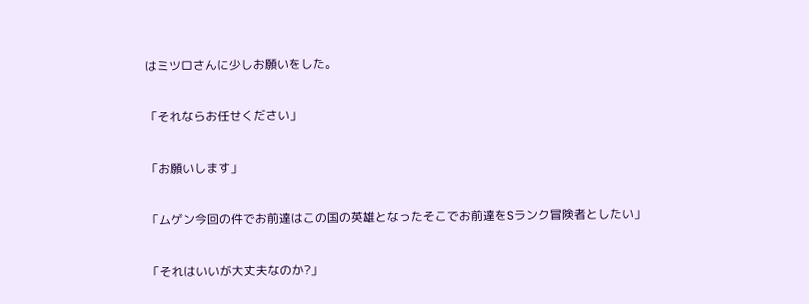はミツロさんに少しお願いをした。

「それならお任せください」

「お願いします」

「ムゲン今回の件でお前達はこの国の英雄となったそこでお前達をSランク冒険者としたい」

「それはいいが大丈夫なのか?」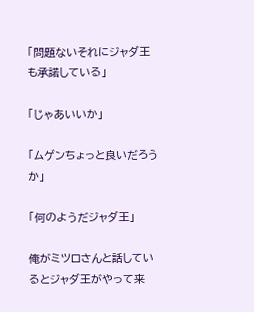「問題ないそれにジャダ王も承諾している」

「じゃあいいか」

「ムゲンちょっと良いだろうか」

「何のようだジャダ王」

俺がミツロさんと話しているとジャダ王がやって来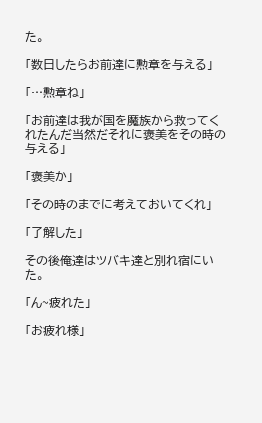た。

「数日したらお前達に勲章を与える」

「…勲章ね」

「お前達は我が国を魔族から救ってくれたんだ当然だそれに褒美をその時の与える」

「褒美か」

「その時のまでに考えておいてくれ」

「了解した」

その後俺達はツバキ達と別れ宿にいた。

「ん~疲れた」

「お疲れ様」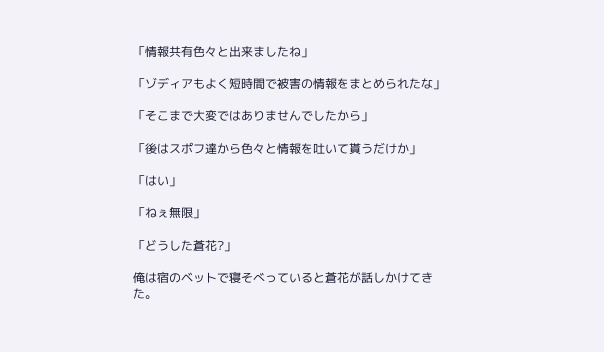「情報共有色々と出来ましたね」

「ゾディアもよく短時間で被害の情報をまとめられたな」

「そこまで大変ではありませんでしたから」

「後はスポフ達から色々と情報を吐いて貰うだけか」

「はい」

「ねぇ無限」

「どうした蒼花?」

俺は宿のベットで寝そべっていると蒼花が話しかけてきた。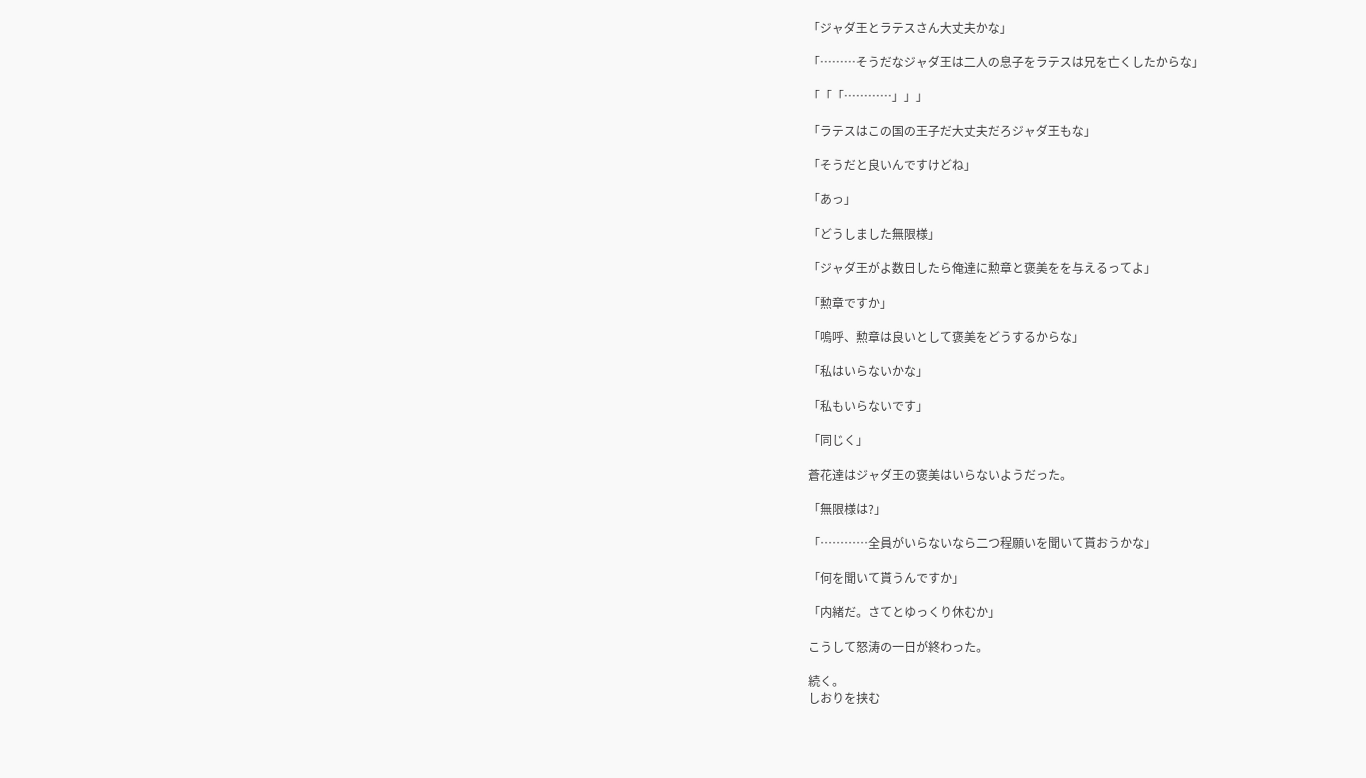「ジャダ王とラテスさん大丈夫かな」

「………そうだなジャダ王は二人の息子をラテスは兄を亡くしたからな」

「「「…………」」」

「ラテスはこの国の王子だ大丈夫だろジャダ王もな」

「そうだと良いんですけどね」

「あっ」

「どうしました無限様」

「ジャダ王がよ数日したら俺達に勲章と褒美をを与えるってよ」

「勲章ですか」

「嗚呼、勲章は良いとして褒美をどうするからな」

「私はいらないかな」

「私もいらないです」

「同じく」

蒼花達はジャダ王の褒美はいらないようだった。

「無限様は?」

「…………全員がいらないなら二つ程願いを聞いて貰おうかな」

「何を聞いて貰うんですか」

「内緒だ。さてとゆっくり休むか」

こうして怒涛の一日が終わった。

続く。
しおりを挟む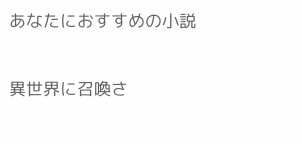あなたにおすすめの小説

異世界に召喚さ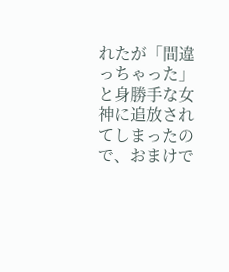れたが「間違っちゃった」と身勝手な女神に追放されてしまったので、おまけで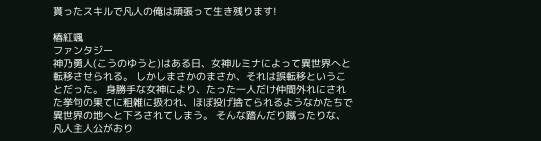貰ったスキルで凡人の俺は頑張って生き残ります!

椿紅颯
ファンタジー
神乃勇人(こうのゆうと)はある日、女神ルミナによって異世界へと転移させられる。 しかしまさかのまさか、それは誤転移ということだった。 身勝手な女神により、たった一人だけ仲間外れにされた挙句の果てに粗雑に扱われ、ほぼ投げ捨てられるようなかたちで異世界の地へと下ろされてしまう。 そんな踏んだり蹴ったりな、凡人主人公がおり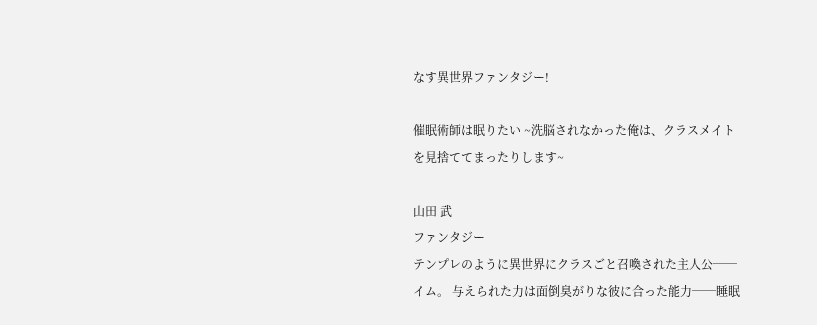なす異世界ファンタジー!

催眠術師は眠りたい ~洗脳されなかった俺は、クラスメイトを見捨ててまったりします~

山田 武
ファンタジー
テンプレのように異世界にクラスごと召喚された主人公──イム。 与えられた力は面倒臭がりな彼に合った能力──睡眠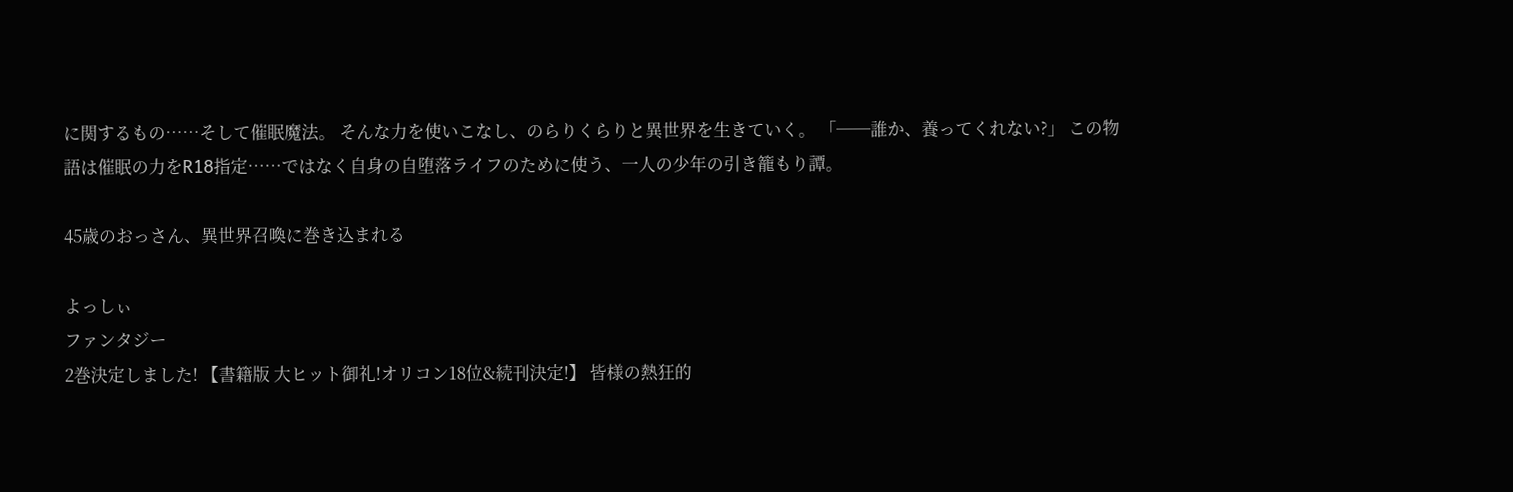に関するもの……そして催眠魔法。 そんな力を使いこなし、のらりくらりと異世界を生きていく。 「──誰か、養ってくれない?」 この物語は催眠の力をR18指定……ではなく自身の自堕落ライフのために使う、一人の少年の引き籠もり譚。

45歳のおっさん、異世界召喚に巻き込まれる

よっしぃ
ファンタジー
2巻決定しました! 【書籍版 大ヒット御礼!オリコン18位&続刊決定!】 皆様の熱狂的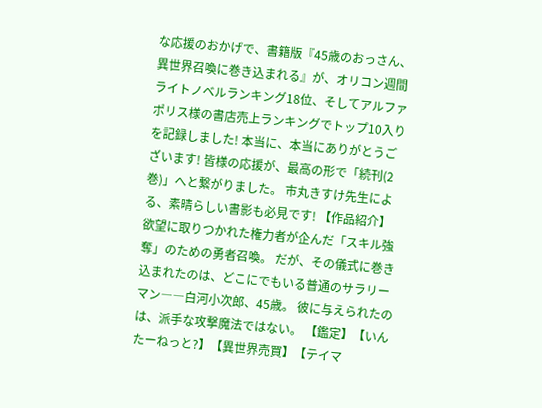な応援のおかげで、書籍版『45歳のおっさん、異世界召喚に巻き込まれる』が、オリコン週間ライトノベルランキング18位、そしてアルファポリス様の書店売上ランキングでトップ10入りを記録しました! 本当に、本当にありがとうございます! 皆様の応援が、最高の形で「続刊(2巻)」へと繋がりました。 市丸きすけ先生による、素晴らしい書影も必見です! 【作品紹介】 欲望に取りつかれた権力者が企んだ「スキル強奪」のための勇者召喚。 だが、その儀式に巻き込まれたのは、どこにでもいる普通のサラリーマン――白河小次郎、45歳。 彼に与えられたのは、派手な攻撃魔法ではない。 【鑑定】【いんたーねっと?】【異世界売買】【テイマ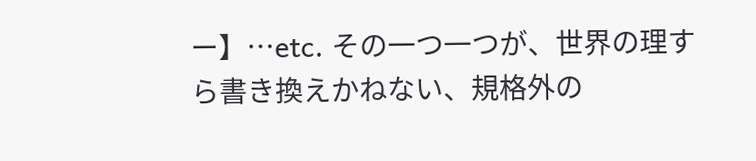ー】…etc. その一つ一つが、世界の理すら書き換えかねない、規格外の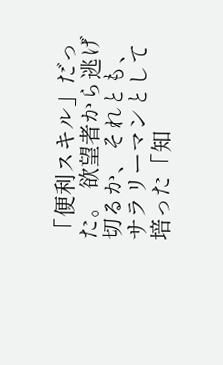「便利スキル」だった。 欲望者から逃げ切るか、それとも、サラリーマンとして培った「知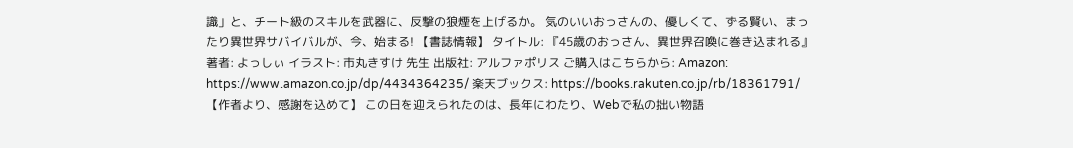識」と、チート級のスキルを武器に、反撃の狼煙を上げるか。 気のいいおっさんの、優しくて、ずる賢い、まったり異世界サバイバルが、今、始まる! 【書誌情報】 タイトル: 『45歳のおっさん、異世界召喚に巻き込まれる』 著者: よっしぃ イラスト: 市丸きすけ 先生 出版社: アルファポリス ご購入はこちらから: Amazon: https://www.amazon.co.jp/dp/4434364235/ 楽天ブックス: https://books.rakuten.co.jp/rb/18361791/ 【作者より、感謝を込めて】 この日を迎えられたのは、長年にわたり、Webで私の拙い物語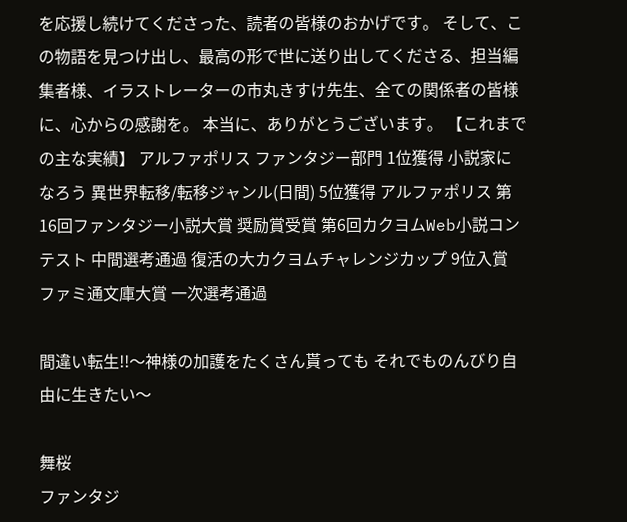を応援し続けてくださった、読者の皆様のおかげです。 そして、この物語を見つけ出し、最高の形で世に送り出してくださる、担当編集者様、イラストレーターの市丸きすけ先生、全ての関係者の皆様に、心からの感謝を。 本当に、ありがとうございます。 【これまでの主な実績】 アルファポリス ファンタジー部門 1位獲得 小説家になろう 異世界転移/転移ジャンル(日間) 5位獲得 アルファポリス 第16回ファンタジー小説大賞 奨励賞受賞 第6回カクヨムWeb小説コンテスト 中間選考通過 復活の大カクヨムチャレンジカップ 9位入賞 ファミ通文庫大賞 一次選考通過

間違い転生!!〜神様の加護をたくさん貰っても それでものんびり自由に生きたい〜

舞桜
ファンタジ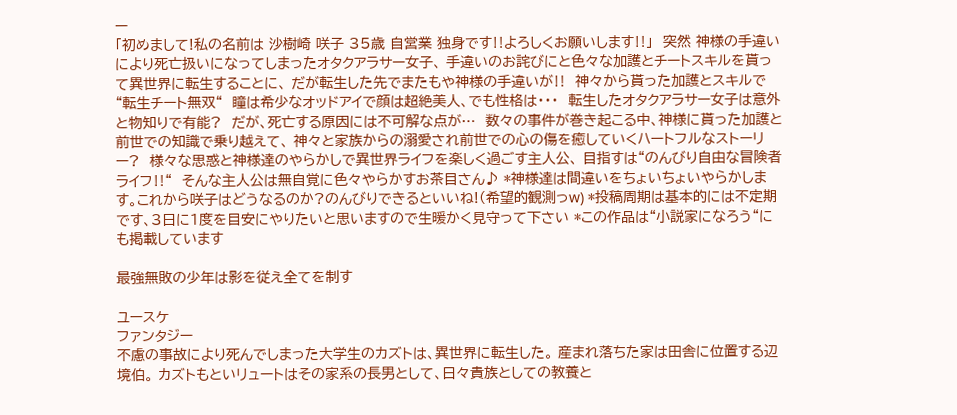ー
「初めまして!私の名前は 沙樹崎 咲子 35歳 自営業 独身です‼よろしくお願いします‼」  突然 神様の手違いにより死亡扱いになってしまったオタクアラサー女子、 手違いのお詫びにと色々な加護とチートスキルを貰って異世界に転生することに、 だが転生した先でまたもや神様の手違いが‼  神々から貰った加護とスキルで“転生チート無双“  瞳は希少なオッドアイで顔は超絶美人、でも性格は・・・  転生したオタクアラサー女子は意外と物知りで有能?  だが、死亡する原因には不可解な点が…  数々の事件が巻き起こる中、神様に貰った加護と前世での知識で乗り越えて、 神々と家族からの溺愛され前世での心の傷を癒していくハートフルなストーリー?  様々な思惑と神様達のやらかしで異世界ライフを楽しく過ごす主人公、 目指すは“のんびり自由な冒険者ライフ‼“  そんな主人公は無自覚に色々やらかすお茶目さん♪ *神様達は間違いをちょいちょいやらかします。これから咲子はどうなるのか?のんびりできるといいね!(希望的観測っw) *投稿周期は基本的には不定期です、3日に1度を目安にやりたいと思いますので生暖かく見守って下さい *この作品は“小説家になろう“にも掲載しています

最強無敗の少年は影を従え全てを制す

ユースケ
ファンタジー
不慮の事故により死んでしまった大学生のカズトは、異世界に転生した。 産まれ落ちた家は田舎に位置する辺境伯。 カズトもといリュートはその家系の長男として、日々貴族としての教養と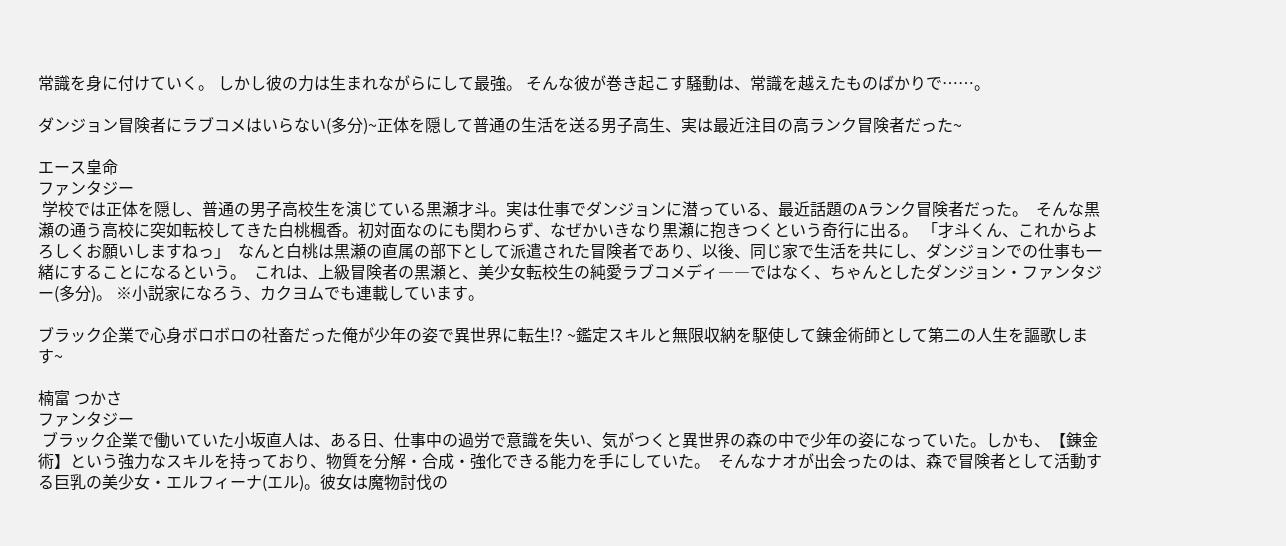常識を身に付けていく。 しかし彼の力は生まれながらにして最強。 そんな彼が巻き起こす騒動は、常識を越えたものばかりで……。

ダンジョン冒険者にラブコメはいらない(多分)~正体を隠して普通の生活を送る男子高生、実は最近注目の高ランク冒険者だった~

エース皇命
ファンタジー
 学校では正体を隠し、普通の男子高校生を演じている黒瀬才斗。実は仕事でダンジョンに潜っている、最近話題のAランク冒険者だった。  そんな黒瀬の通う高校に突如転校してきた白桃楓香。初対面なのにも関わらず、なぜかいきなり黒瀬に抱きつくという奇行に出る。 「才斗くん、これからよろしくお願いしますねっ」  なんと白桃は黒瀬の直属の部下として派遣された冒険者であり、以後、同じ家で生活を共にし、ダンジョンでの仕事も一緒にすることになるという。  これは、上級冒険者の黒瀬と、美少女転校生の純愛ラブコメディ――ではなく、ちゃんとしたダンジョン・ファンタジー(多分)。 ※小説家になろう、カクヨムでも連載しています。

ブラック企業で心身ボロボロの社畜だった俺が少年の姿で異世界に転生!? ~鑑定スキルと無限収納を駆使して錬金術師として第二の人生を謳歌します~

楠富 つかさ
ファンタジー
 ブラック企業で働いていた小坂直人は、ある日、仕事中の過労で意識を失い、気がつくと異世界の森の中で少年の姿になっていた。しかも、【錬金術】という強力なスキルを持っており、物質を分解・合成・強化できる能力を手にしていた。  そんなナオが出会ったのは、森で冒険者として活動する巨乳の美少女・エルフィーナ(エル)。彼女は魔物討伐の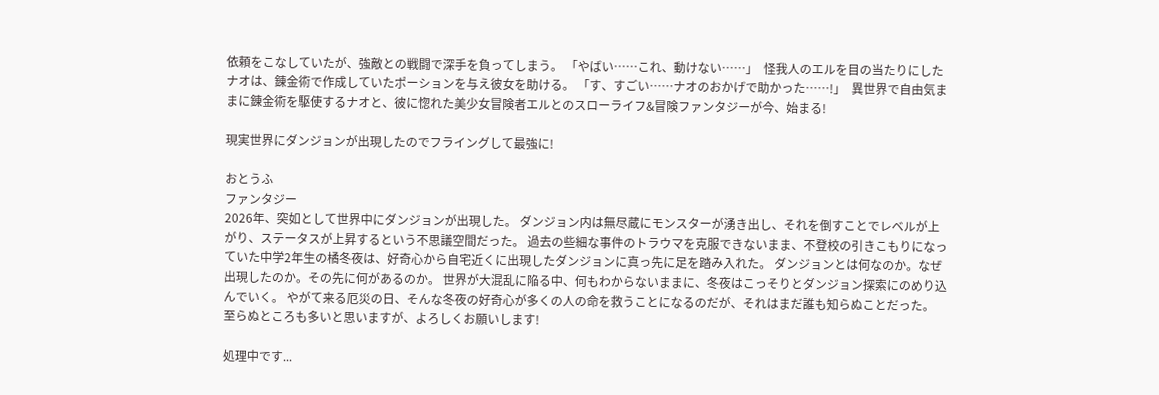依頼をこなしていたが、強敵との戦闘で深手を負ってしまう。 「やばい……これ、動けない……」  怪我人のエルを目の当たりにしたナオは、錬金術で作成していたポーションを与え彼女を助ける。 「す、すごい……ナオのおかげで助かった……!」  異世界で自由気ままに錬金術を駆使するナオと、彼に惚れた美少女冒険者エルとのスローライフ&冒険ファンタジーが今、始まる!

現実世界にダンジョンが出現したのでフライングして最強に!

おとうふ
ファンタジー
2026年、突如として世界中にダンジョンが出現した。 ダンジョン内は無尽蔵にモンスターが湧き出し、それを倒すことでレベルが上がり、ステータスが上昇するという不思議空間だった。 過去の些細な事件のトラウマを克服できないまま、不登校の引きこもりになっていた中学2年生の橘冬夜は、好奇心から自宅近くに出現したダンジョンに真っ先に足を踏み入れた。 ダンジョンとは何なのか。なぜ出現したのか。その先に何があるのか。 世界が大混乱に陥る中、何もわからないままに、冬夜はこっそりとダンジョン探索にのめり込んでいく。 やがて来る厄災の日、そんな冬夜の好奇心が多くの人の命を救うことになるのだが、それはまだ誰も知らぬことだった。 至らぬところも多いと思いますが、よろしくお願いします!

処理中です...